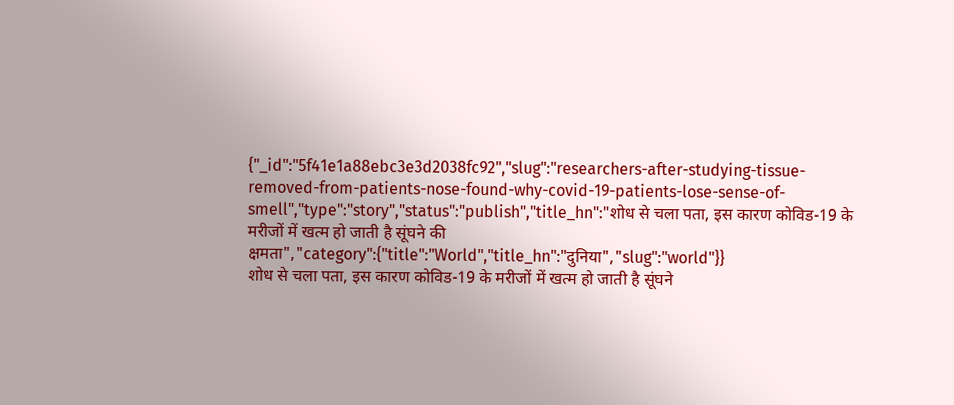{"_id":"5f41e1a88ebc3e3d2038fc92","slug":"researchers-after-studying-tissue-removed-from-patients-nose-found-why-covid-19-patients-lose-sense-of-smell","type":"story","status":"publish","title_hn":"शोध से चला पता, इस कारण कोविड-19 के मरीजों में खत्म हो जाती है सूंघने की क्षमता","category":{"title":"World","title_hn":"दुनिया","slug":"world"}}
शोध से चला पता, इस कारण कोविड-19 के मरीजों में खत्म हो जाती है सूंघने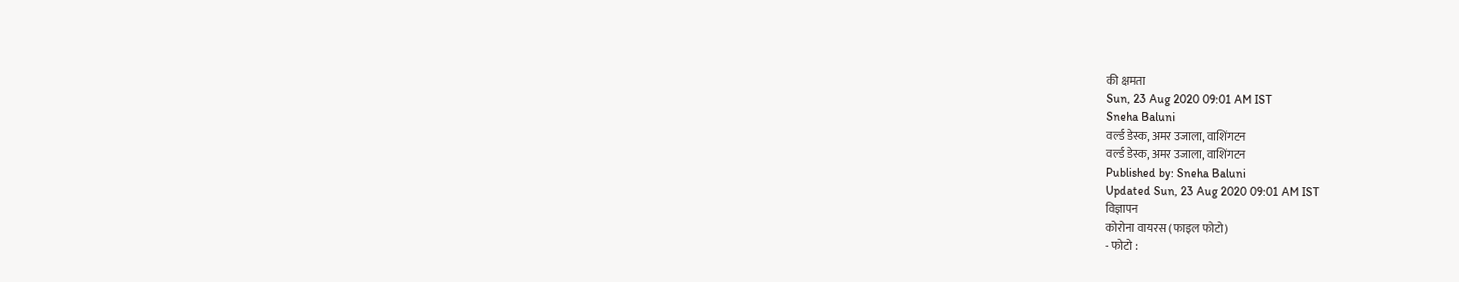की क्षमता
Sun, 23 Aug 2020 09:01 AM IST
Sneha Baluni
वर्ल्ड डेस्क, अमर उजाला, वाशिंगटन
वर्ल्ड डेस्क, अमर उजाला, वाशिंगटन
Published by: Sneha Baluni
Updated Sun, 23 Aug 2020 09:01 AM IST
विज्ञापन
कोरोना वायरस (फाइल फोटो)
- फोटो :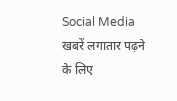Social Media
खबरें लगातार पढ़ने के लिए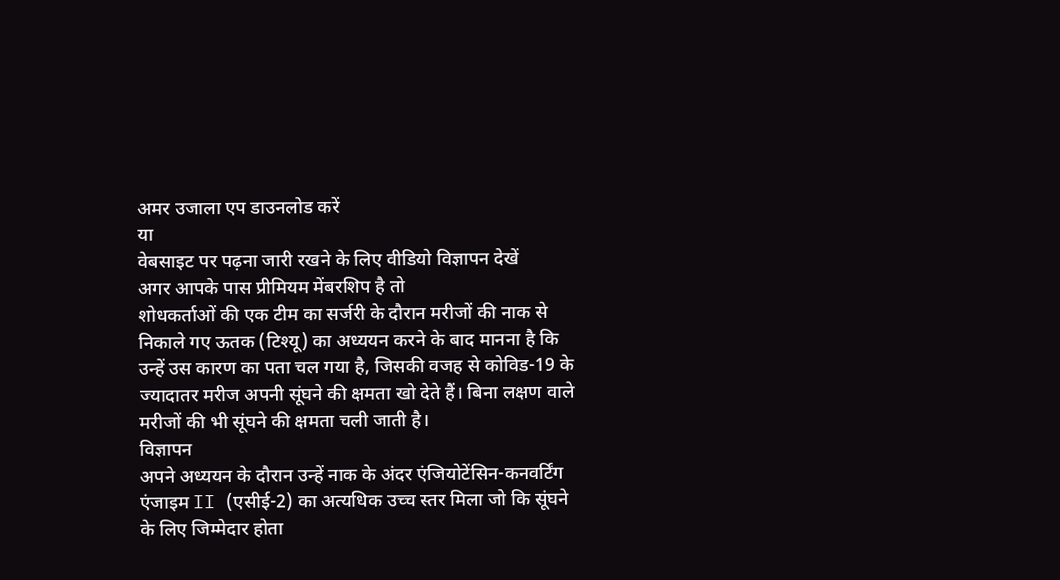अमर उजाला एप डाउनलोड करें
या
वेबसाइट पर पढ़ना जारी रखने के लिए वीडियो विज्ञापन देखें
अगर आपके पास प्रीमियम मेंबरशिप है तो
शोधकर्ताओं की एक टीम का सर्जरी के दौरान मरीजों की नाक से निकाले गए ऊतक (टिश्यू) का अध्ययन करने के बाद मानना है कि उन्हें उस कारण का पता चल गया है, जिसकी वजह से कोविड-19 के ज्यादातर मरीज अपनी सूंघने की क्षमता खो देते हैं। बिना लक्षण वाले मरीजों की भी सूंघने की क्षमता चली जाती है।
विज्ञापन
अपने अध्ययन के दौरान उन्हें नाक के अंदर एंजियोटेंसिन-कनवर्टिंग एंजाइम II (एसीई-2) का अत्यधिक उच्च स्तर मिला जो कि सूंघने के लिए जिम्मेदार होता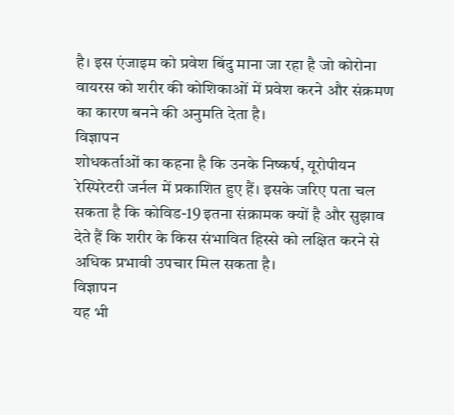है। इस एंजाइम को प्रवेश बिंदु माना जा रहा है जो कोरोना वायरस को शरीर की कोशिकाओं में प्रवेश करने और संक्रमण का कारण बनने की अनुमति देता है।
विज्ञापन
शोधकर्ताओं का कहना है कि उनके निष्कर्ष, यूरोपीयन रेस्पिरेटरी जर्नल में प्रकाशित हुए हैं। इसके जरिए पता चल सकता है कि कोविड-19 इतना संक्रामक क्यों है और सुझाव देते हैं कि शरीर के किस संभावित हिस्से को लक्षित करने से अधिक प्रभावी उपचार मिल सकता है।
विज्ञापन
यह भी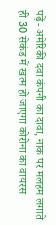पढ़ें- अमेरिकी दवा कंपनी का दावा, नाक पर मलहम लगाते ही 30 सेकंड में खत्म हो जाएगा कोरोना का वायरस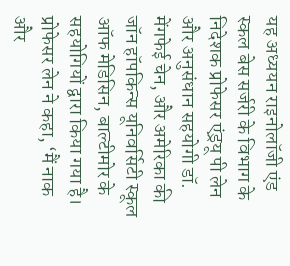यह अध्ययन राइनोलॉजी एंड स्कल बेस सर्जरी के विभाग के निदेशक प्रोफेसर एंड्रयू पी लेन और अनुसंधान सहयोगी डॉ. मेंगफेई चेन, और अमेरिका की जॉन हॉपकिन्स यूनिवर्सिटी स्कूल ऑफ मेडिसिन, बाल्टीमोर के सहयोगियों द्वारा किया गया है।
प्रोफेसर लेन ने कहा, ‘मैं नाक और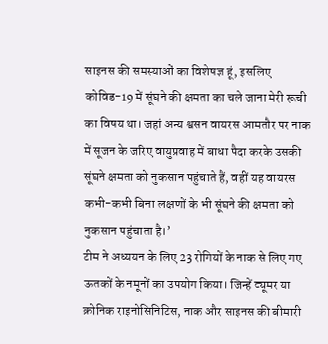साइनस की समस्याओं का विशेषज्ञ हूं, इसलिए कोविड-19 में सूंघने की क्षमता का चले जाना मेरी रूची का विषय था। जहां अन्य श्वसन वायरस आमतौर पर नाक में सूजन के जरिए वायुप्रवाह में बाधा पैदा करके उसकी सूंघने क्षमता को नुकसान पहुंचाते हैं, वहीं यह वायरस कभी-कभी बिना लक्षणों के भी सूंघने की क्षमता को नुकसान पहुंचाता है।’
टीम ने अध्ययन के लिए 23 रोगियों के नाक से लिए गए ऊतकों के नमूनों का उपयोग किया। जिन्हें ट्यूमर या क्रोनिक राइनोसिनिटिस, नाक और साइनस की बीमारी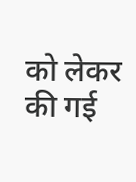को लेकर की गई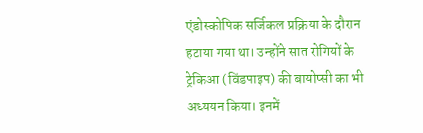एंडोस्कोपिक सर्जिकल प्रक्रिया के दौरान हटाया गया था। उन्होंने सात रोगियों के ट्रेकिआ (विंडपाइप) की बायोप्सी का भी अध्ययन किया। इनमें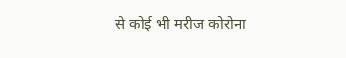से कोई भी मरीज कोरोना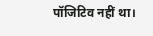पॉजिटिव नहीं था।